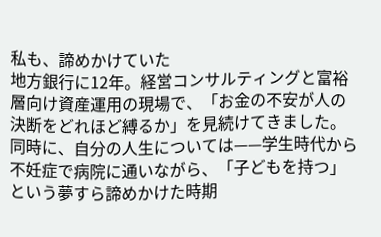私も、諦めかけていた
地方銀行に12年。経営コンサルティングと富裕層向け資産運用の現場で、「お金の不安が人の決断をどれほど縛るか」を見続けてきました。
同時に、自分の人生については——学生時代から不妊症で病院に通いながら、「子どもを持つ」という夢すら諦めかけた時期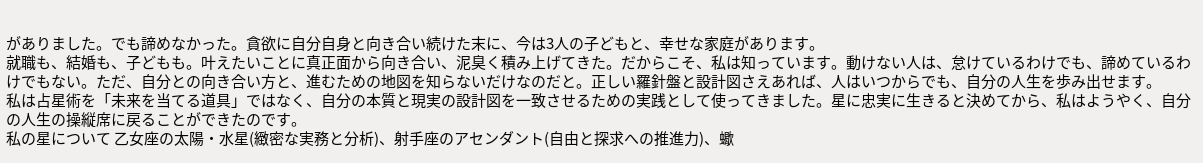がありました。でも諦めなかった。貪欲に自分自身と向き合い続けた末に、今は3人の子どもと、幸せな家庭があります。
就職も、結婚も、子どもも。叶えたいことに真正面から向き合い、泥臭く積み上げてきた。だからこそ、私は知っています。動けない人は、怠けているわけでも、諦めているわけでもない。ただ、自分との向き合い方と、進むための地図を知らないだけなのだと。正しい羅針盤と設計図さえあれば、人はいつからでも、自分の人生を歩み出せます。
私は占星術を「未来を当てる道具」ではなく、自分の本質と現実の設計図を一致させるための実践として使ってきました。星に忠実に生きると決めてから、私はようやく、自分の人生の操縦席に戻ることができたのです。
私の星について 乙女座の太陽・水星(緻密な実務と分析)、射手座のアセンダント(自由と探求への推進力)、蠍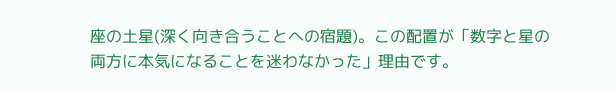座の土星(深く向き合うことへの宿題)。この配置が「数字と星の両方に本気になることを迷わなかった」理由です。